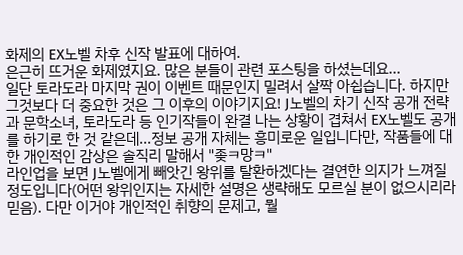화제의 EX노벨 차후 신작 발표에 대하여.
은근히 뜨거운 화제였지요. 많은 분들이 관련 포스팅을 하셨는데요...
일단 토라도라 마지막 권이 이벤트 때문인지 밀려서 살짝 아쉽습니다. 하지만 그것보다 더 중요한 것은 그 이후의 이야기지요! J노벨의 차기 신작 공개 전략과 문학소녀, 토라도라 등 인기작들이 완결 나는 상황이 겹쳐서 EX노벨도 공개를 하기로 한 것 같은데...정보 공개 자체는 흥미로운 일입니다만, 작품들에 대한 개인적인 감상은 솔직리 말해서 "좆ㅋ망ㅋ"
라인업을 보면 J노벨에게 빼앗긴 왕위를 탈환하겠다는 결연한 의지가 느껴질 정도입니다(어떤 왕위인지는 자세한 설명은 생략해도 모르실 분이 없으시리라 믿음). 다만 이거야 개인적인 취향의 문제고, 뭘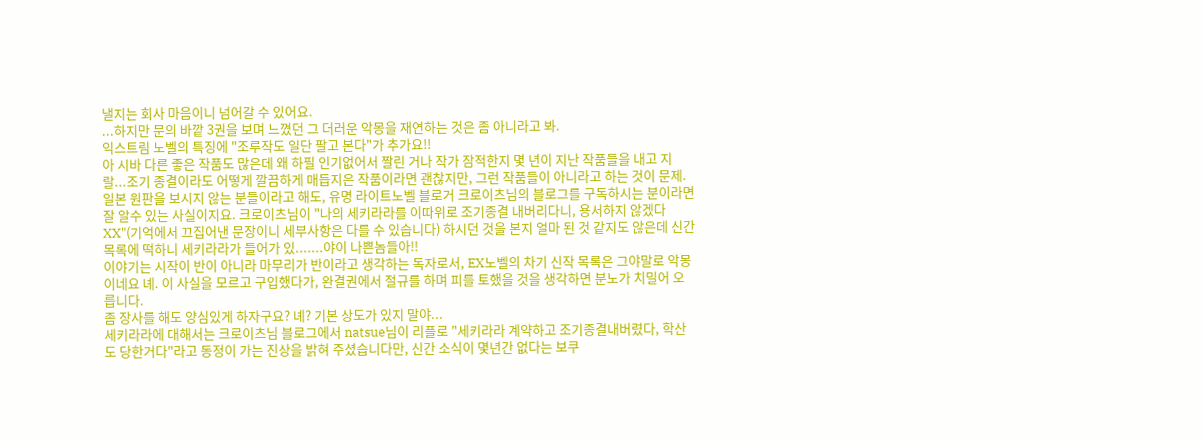낼지는 회사 마음이니 넘어갈 수 있어요.
...하지만 문의 바깥 3권을 보며 느꼈던 그 더러운 악몽을 재연하는 것은 좀 아니라고 봐.
익스트림 노벨의 특징에 "조루작도 일단 팔고 본다"가 추가요!!
아 시바 다른 좋은 작품도 많은데 왜 하필 인기없어서 짤린 거나 작가 잠적한지 몇 년이 지난 작품들을 내고 지랄...조기 종결이라도 어떻게 깔끔하게 매듭지은 작품이라면 괜찮지만, 그런 작품들이 아니라고 하는 것이 문제. 일본 원판을 보시지 않는 분들이라고 해도, 유명 라이트노벨 블로거 크로이츠님의 블로그를 구독하시는 분이라면 잘 알수 있는 사실이지요. 크로이츠님이 "나의 세키라라를 이따위로 조기종결 내버리다니, 용서하지 않겠다 XX"(기억에서 끄집어낸 문장이니 세부사항은 다를 수 있습니다) 하시던 것을 본지 얼마 된 것 같지도 않은데 신간 목록에 떡하니 세키라라가 들어가 있.......야이 나쁜놈들아!!
이야기는 시작이 반이 아니라 마무리가 반이라고 생각하는 독자로서, EX노벨의 차기 신작 목록은 그야말로 악몽이네요 녜. 이 사실을 모르고 구입했다가, 완결권에서 절규를 하며 피를 토했을 것을 생각하면 분노가 치밀어 오릅니다.
좀 장사를 해도 양심있게 하자구요? 녜? 기본 상도가 있지 말야...
세키라라에 대해서는 크로이츠님 블로그에서 natsue님이 리플로 "세키라라 계약하고 조기종결내버렸다, 학산도 당한거다"라고 동정이 가는 진상을 밝혀 주셨습니다만, 신간 소식이 몇년간 없다는 보쿠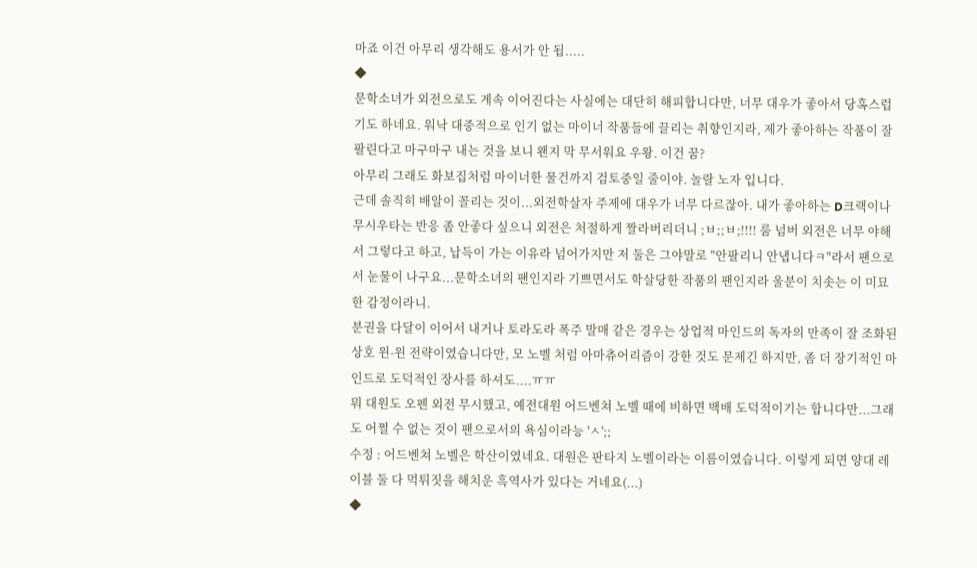마죠 이건 아무리 생각해도 용서가 안 됩.....
◆
문학소녀가 외전으로도 계속 이어진다는 사실에는 대단히 해피합니다만, 너무 대우가 좋아서 당혹스럽기도 하네요. 워낙 대중적으로 인기 없는 마이너 작품들에 끌리는 취향인지라, 제가 좋아하는 작품이 잘 팔린다고 마구마구 내는 것을 보니 왠지 막 무서워요 우왕. 이건 꿈?
아무리 그래도 화보집처럼 마이너한 물건까지 검토중일 줄이야. 놀랄 노자 입니다.
근데 솔직히 배알이 꼴리는 것이...외전학살자 주제에 대우가 너무 다르잖아. 내가 좋아하는 D크랙이나 무시우타는 반응 좀 안좋다 싶으니 외전은 처절하게 짤라버리더니 ;ㅂ;;ㅂ;!!!! 룸 넘버 외전은 너무 야해서 그렇다고 하고, 납득이 가는 이유라 넘어가지만 저 둘은 그야말로 "안팔리니 안냅니다ㅋ"라서 팬으로서 눈물이 나구요...문학소녀의 팬인지라 기쁘면서도 학살당한 작품의 팬인지라 울분이 치솟는 이 미묘한 감정이라니.
분권을 다달이 이어서 내거나 토라도라 폭주 발매 같은 경우는 상업적 마인드의 독자의 만족이 잘 조화된 상호 윈-윈 전략이였습니다만, 모 노벨 처럼 아마츄어리즘이 강한 것도 문제긴 하지만, 좀 더 장기적인 마인드로 도덕적인 장사를 하셔도....ㅠㅠ
뭐 대원도 오펜 외전 무시했고, 예전대원 어드벤쳐 노벨 때에 비하면 백배 도덕적이기는 합니다만...그래도 어쩔 수 없는 것이 팬으로서의 욕심이라능 'ㅅ';;
수정 : 어드벤쳐 노벨은 학산이였네요. 대원은 판타지 노벨이라는 이름이였습니다. 이렇게 되면 양대 레이블 둘 다 먹튀짓을 해치운 흑역사가 있다는 거네요(...)
◆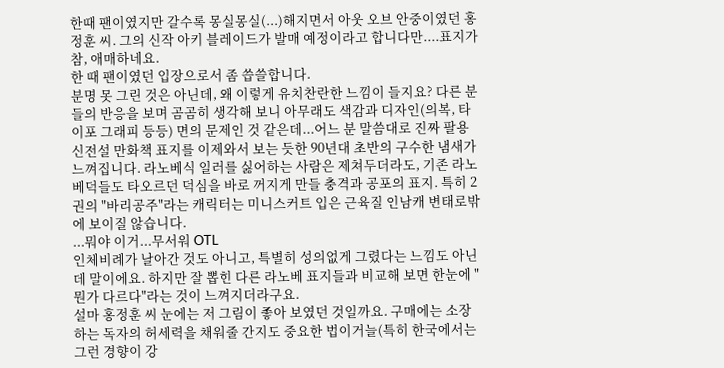한때 팬이였지만 갈수록 몽실몽실(...)해지면서 아웃 오브 안중이였던 홍정훈 씨. 그의 신작 아키 블레이드가 발매 예정이라고 합니다만....표지가 참, 애매하네요.
한 때 팬이였던 입장으로서 좀 씁쓸합니다.
분명 못 그린 것은 아닌데, 왜 이렇게 유치찬란한 느낌이 들지요? 다른 분들의 반응을 보며 곰곰히 생각해 보니 아무래도 색감과 디자인(의복, 타이포 그래피 등등) 면의 문제인 것 같은데...어느 분 말씀대로 진짜 팔용신전설 만화책 표지를 이제와서 보는 듯한 90년대 초반의 구수한 냄새가 느껴집니다. 라노베식 일러를 싫어하는 사람은 제쳐두더라도, 기존 라노베덕들도 타오르던 덕심을 바로 꺼지게 만들 충격과 공포의 표지. 특히 2권의 "바리공주"라는 캐릭터는 미니스커트 입은 근육질 인남캐 변태로밖에 보이질 않습니다.
...뭐야 이거...무서워 OTL
인체비례가 날아간 것도 아니고, 특별히 성의없게 그렸다는 느낌도 아닌데 말이에요. 하지만 잘 뽑힌 다른 라노베 표지들과 비교해 보면 한눈에 "뭔가 다르다"라는 것이 느껴지더라구요.
설마 홍정훈 씨 눈에는 저 그림이 좋아 보였던 것일까요. 구매에는 소장하는 독자의 허세력을 채워줄 간지도 중요한 법이거늘(특히 한국에서는 그런 경향이 강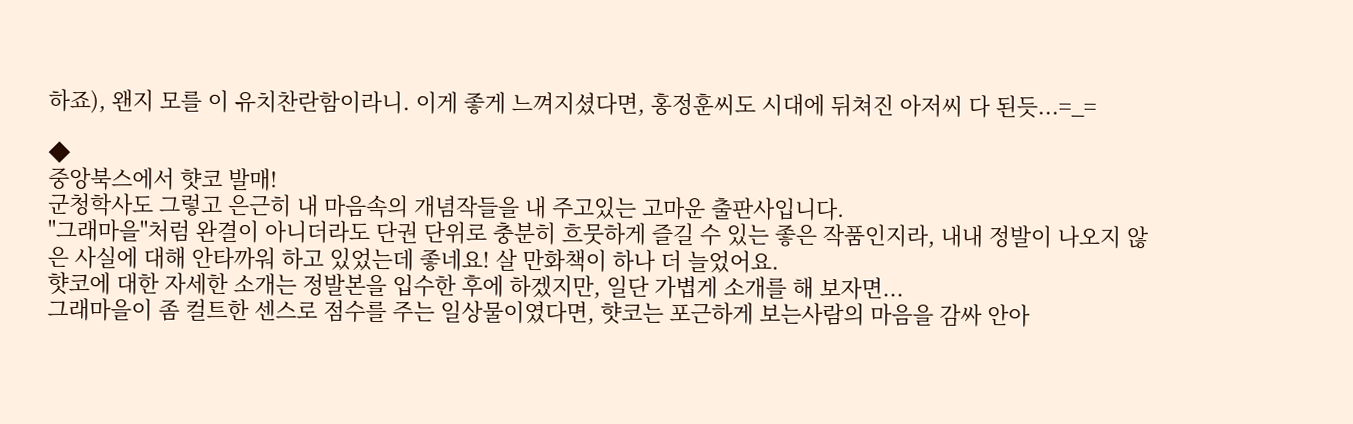하죠), 왠지 모를 이 유치찬란함이라니. 이게 좋게 느껴지셨다면, 홍정훈씨도 시대에 뒤쳐진 아저씨 다 된듯...=_=

◆
중앙북스에서 햣코 발매!
군청학사도 그렇고 은근히 내 마음속의 개념작들을 내 주고있는 고마운 출판사입니다.
"그래마을"처럼 완결이 아니더라도 단권 단위로 충분히 흐뭇하게 즐길 수 있는 좋은 작품인지라, 내내 정발이 나오지 않은 사실에 대해 안타까워 하고 있었는데 좋네요! 살 만화책이 하나 더 늘었어요.
햣코에 대한 자세한 소개는 정발본을 입수한 후에 하겠지만, 일단 가볍게 소개를 해 보자면...
그래마을이 좀 컬트한 센스로 점수를 주는 일상물이였다면, 햣코는 포근하게 보는사람의 마음을 감싸 안아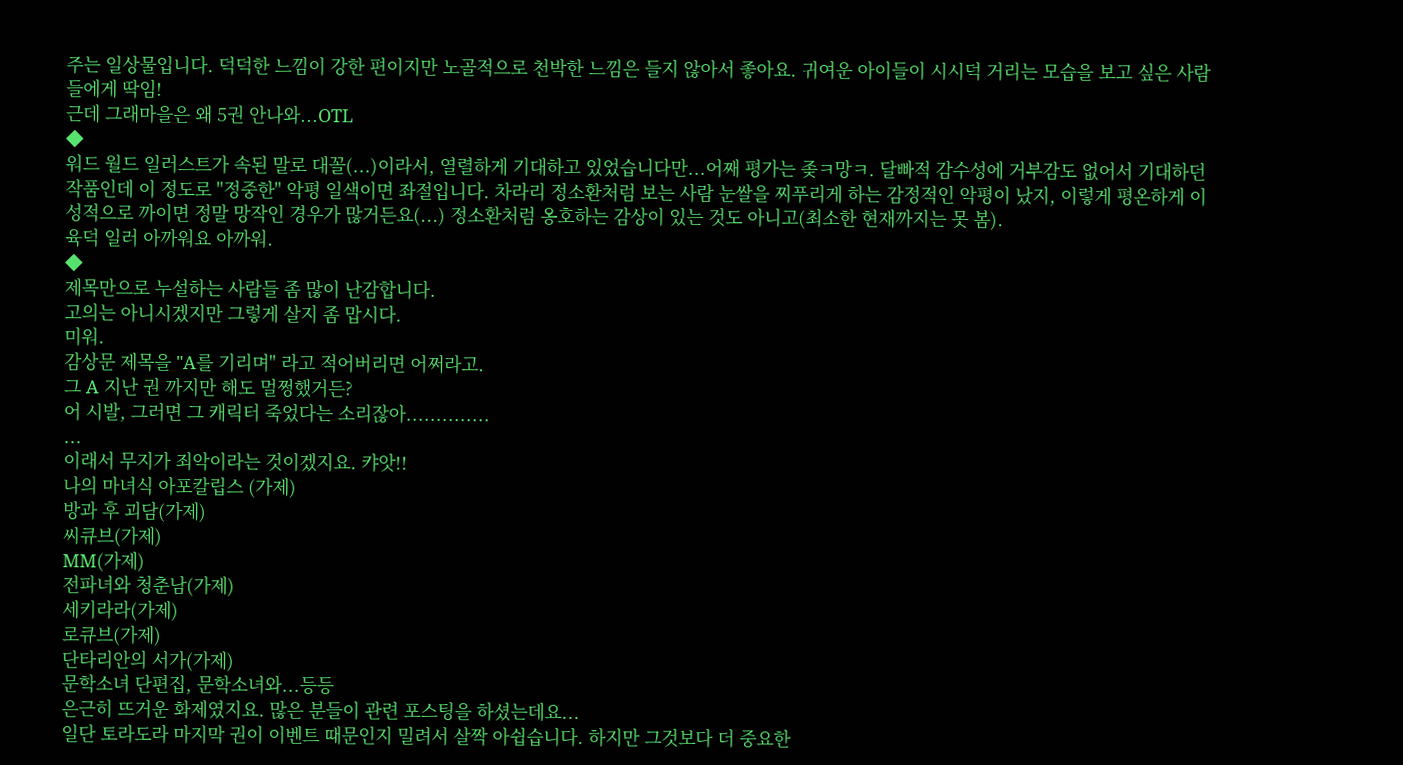주는 일상물입니다. 덕덕한 느낌이 강한 편이지만 노골적으로 천박한 느낌은 들지 않아서 좋아요. 귀여운 아이들이 시시덕 거리는 모습을 보고 싶은 사람들에게 딱임!
근데 그래마을은 왜 5권 안나와...OTL
◆
워드 월드 일러스트가 속된 말로 대꼴(...)이라서, 열렬하게 기대하고 있었습니다만...어째 평가는 좆ㅋ망ㅋ. 달빠적 감수성에 거부감도 없어서 기대하던 작품인데 이 정도로 "정중한" 악평 일색이면 좌절입니다. 차라리 정소환처럼 보는 사람 눈쌀을 찌푸리게 하는 감정적인 악평이 났지, 이렇게 평온하게 이성적으로 까이면 정말 망작인 경우가 많거든요(...) 정소환처럼 옹호하는 감상이 있는 것도 아니고(최소한 현재까지는 못 봄).
육덕 일러 아까워요 아까워.
◆
제목만으로 누설하는 사람들 좀 많이 난감합니다.
고의는 아니시겠지만 그렇게 살지 좀 맙시다.
미워.
감상문 제목을 "A를 기리며" 라고 적어버리면 어쩌라고.
그 A 지난 권 까지만 해도 멀쩡했거든?
어 시발, 그러면 그 캐릭터 죽었다는 소리잖아..............
...
이래서 무지가 죄악이라는 것이겠지요. 캬앗!!
나의 마녀식 아포칼립스 (가제)
방과 후 괴담(가제)
씨큐브(가제)
MM(가제)
전파녀와 청춘남(가제)
세키라라(가제)
로큐브(가제)
단타리안의 서가(가제)
문학소녀 단편집, 문학소녀와...등등
은근히 뜨거운 화제였지요. 많은 분들이 관련 포스팅을 하셨는데요...
일단 토라도라 마지막 권이 이벤트 때문인지 밀려서 살짝 아쉽습니다. 하지만 그것보다 더 중요한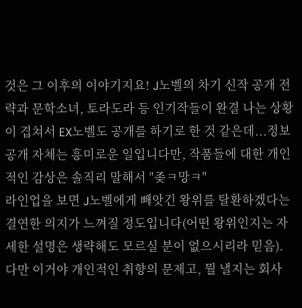것은 그 이후의 이야기지요! J노벨의 차기 신작 공개 전략과 문학소녀, 토라도라 등 인기작들이 완결 나는 상황이 겹쳐서 EX노벨도 공개를 하기로 한 것 같은데...정보 공개 자체는 흥미로운 일입니다만, 작품들에 대한 개인적인 감상은 솔직리 말해서 "좆ㅋ망ㅋ"
라인업을 보면 J노벨에게 빼앗긴 왕위를 탈환하겠다는 결연한 의지가 느껴질 정도입니다(어떤 왕위인지는 자세한 설명은 생략해도 모르실 분이 없으시리라 믿음). 다만 이거야 개인적인 취향의 문제고, 뭘 낼지는 회사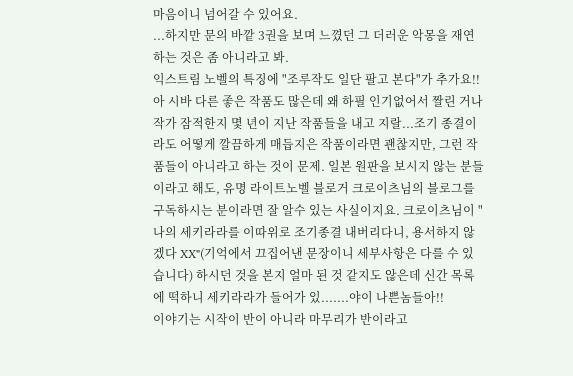마음이니 넘어갈 수 있어요.
...하지만 문의 바깥 3권을 보며 느꼈던 그 더러운 악몽을 재연하는 것은 좀 아니라고 봐.
익스트림 노벨의 특징에 "조루작도 일단 팔고 본다"가 추가요!!
아 시바 다른 좋은 작품도 많은데 왜 하필 인기없어서 짤린 거나 작가 잠적한지 몇 년이 지난 작품들을 내고 지랄...조기 종결이라도 어떻게 깔끔하게 매듭지은 작품이라면 괜찮지만, 그런 작품들이 아니라고 하는 것이 문제. 일본 원판을 보시지 않는 분들이라고 해도, 유명 라이트노벨 블로거 크로이츠님의 블로그를 구독하시는 분이라면 잘 알수 있는 사실이지요. 크로이츠님이 "나의 세키라라를 이따위로 조기종결 내버리다니, 용서하지 않겠다 XX"(기억에서 끄집어낸 문장이니 세부사항은 다를 수 있습니다) 하시던 것을 본지 얼마 된 것 같지도 않은데 신간 목록에 떡하니 세키라라가 들어가 있.......야이 나쁜놈들아!!
이야기는 시작이 반이 아니라 마무리가 반이라고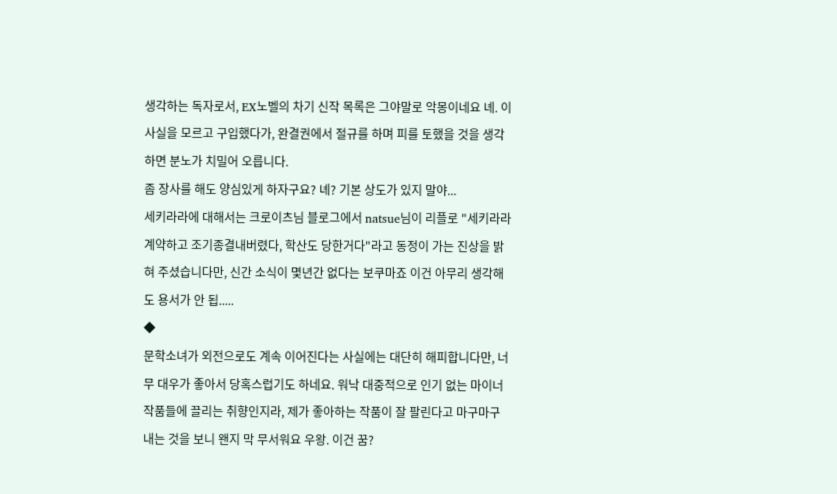생각하는 독자로서, EX노벨의 차기 신작 목록은 그야말로 악몽이네요 녜. 이 사실을 모르고 구입했다가, 완결권에서 절규를 하며 피를 토했을 것을 생각하면 분노가 치밀어 오릅니다.
좀 장사를 해도 양심있게 하자구요? 녜? 기본 상도가 있지 말야...
세키라라에 대해서는 크로이츠님 블로그에서 natsue님이 리플로 "세키라라 계약하고 조기종결내버렸다, 학산도 당한거다"라고 동정이 가는 진상을 밝혀 주셨습니다만, 신간 소식이 몇년간 없다는 보쿠마죠 이건 아무리 생각해도 용서가 안 됩.....
◆
문학소녀가 외전으로도 계속 이어진다는 사실에는 대단히 해피합니다만, 너무 대우가 좋아서 당혹스럽기도 하네요. 워낙 대중적으로 인기 없는 마이너 작품들에 끌리는 취향인지라, 제가 좋아하는 작품이 잘 팔린다고 마구마구 내는 것을 보니 왠지 막 무서워요 우왕. 이건 꿈?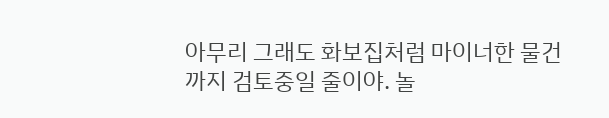아무리 그래도 화보집처럼 마이너한 물건까지 검토중일 줄이야. 놀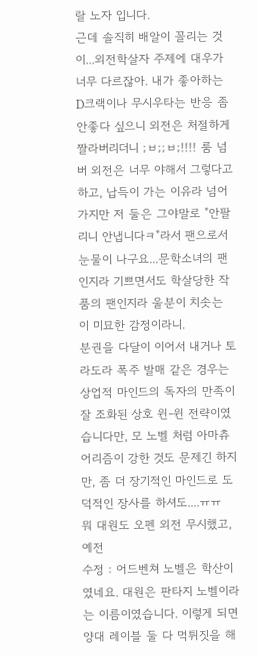랄 노자 입니다.
근데 솔직히 배알이 꼴리는 것이...외전학살자 주제에 대우가 너무 다르잖아. 내가 좋아하는 D크랙이나 무시우타는 반응 좀 안좋다 싶으니 외전은 처절하게 짤라버리더니 ;ㅂ;;ㅂ;!!!! 룸 넘버 외전은 너무 야해서 그렇다고 하고, 납득이 가는 이유라 넘어가지만 저 둘은 그야말로 "안팔리니 안냅니다ㅋ"라서 팬으로서 눈물이 나구요...문학소녀의 팬인지라 기쁘면서도 학살당한 작품의 팬인지라 울분이 치솟는 이 미묘한 감정이라니.
분권을 다달이 이어서 내거나 토라도라 폭주 발매 같은 경우는 상업적 마인드의 독자의 만족이 잘 조화된 상호 윈-윈 전략이였습니다만, 모 노벨 처럼 아마츄어리즘이 강한 것도 문제긴 하지만, 좀 더 장기적인 마인드로 도덕적인 장사를 하셔도....ㅠㅠ
뭐 대원도 오펜 외전 무시했고, 예전
수정 : 어드벤쳐 노벨은 학산이였네요. 대원은 판타지 노벨이라는 이름이였습니다. 이렇게 되면 양대 레이블 둘 다 먹튀짓을 해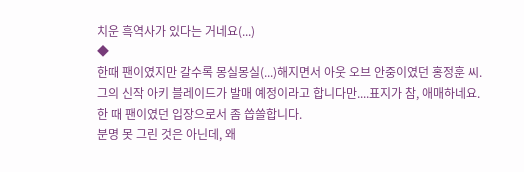치운 흑역사가 있다는 거네요(...)
◆
한때 팬이였지만 갈수록 몽실몽실(...)해지면서 아웃 오브 안중이였던 홍정훈 씨. 그의 신작 아키 블레이드가 발매 예정이라고 합니다만....표지가 참, 애매하네요.
한 때 팬이였던 입장으로서 좀 씁쓸합니다.
분명 못 그린 것은 아닌데, 왜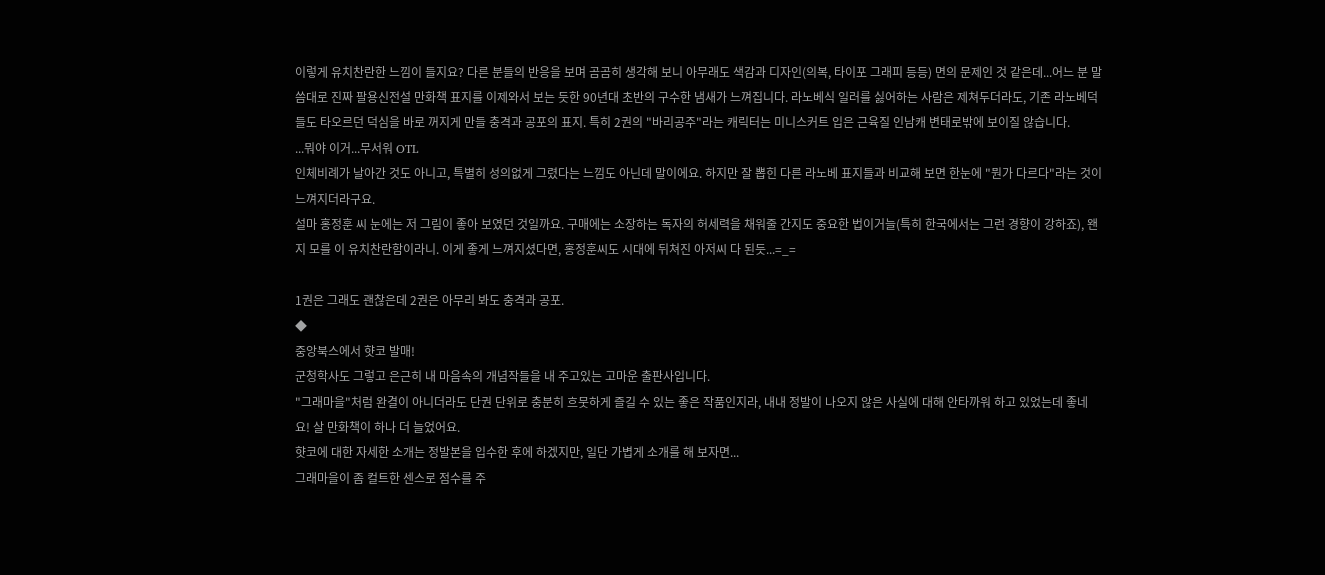이렇게 유치찬란한 느낌이 들지요? 다른 분들의 반응을 보며 곰곰히 생각해 보니 아무래도 색감과 디자인(의복, 타이포 그래피 등등) 면의 문제인 것 같은데...어느 분 말씀대로 진짜 팔용신전설 만화책 표지를 이제와서 보는 듯한 90년대 초반의 구수한 냄새가 느껴집니다. 라노베식 일러를 싫어하는 사람은 제쳐두더라도, 기존 라노베덕들도 타오르던 덕심을 바로 꺼지게 만들 충격과 공포의 표지. 특히 2권의 "바리공주"라는 캐릭터는 미니스커트 입은 근육질 인남캐 변태로밖에 보이질 않습니다.
...뭐야 이거...무서워 OTL
인체비례가 날아간 것도 아니고, 특별히 성의없게 그렸다는 느낌도 아닌데 말이에요. 하지만 잘 뽑힌 다른 라노베 표지들과 비교해 보면 한눈에 "뭔가 다르다"라는 것이 느껴지더라구요.
설마 홍정훈 씨 눈에는 저 그림이 좋아 보였던 것일까요. 구매에는 소장하는 독자의 허세력을 채워줄 간지도 중요한 법이거늘(특히 한국에서는 그런 경향이 강하죠), 왠지 모를 이 유치찬란함이라니. 이게 좋게 느껴지셨다면, 홍정훈씨도 시대에 뒤쳐진 아저씨 다 된듯...=_=

1권은 그래도 괜찮은데 2권은 아무리 봐도 충격과 공포.
◆
중앙북스에서 햣코 발매!
군청학사도 그렇고 은근히 내 마음속의 개념작들을 내 주고있는 고마운 출판사입니다.
"그래마을"처럼 완결이 아니더라도 단권 단위로 충분히 흐뭇하게 즐길 수 있는 좋은 작품인지라, 내내 정발이 나오지 않은 사실에 대해 안타까워 하고 있었는데 좋네요! 살 만화책이 하나 더 늘었어요.
햣코에 대한 자세한 소개는 정발본을 입수한 후에 하겠지만, 일단 가볍게 소개를 해 보자면...
그래마을이 좀 컬트한 센스로 점수를 주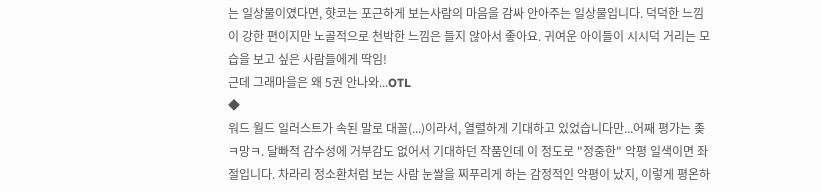는 일상물이였다면, 햣코는 포근하게 보는사람의 마음을 감싸 안아주는 일상물입니다. 덕덕한 느낌이 강한 편이지만 노골적으로 천박한 느낌은 들지 않아서 좋아요. 귀여운 아이들이 시시덕 거리는 모습을 보고 싶은 사람들에게 딱임!
근데 그래마을은 왜 5권 안나와...OTL
◆
워드 월드 일러스트가 속된 말로 대꼴(...)이라서, 열렬하게 기대하고 있었습니다만...어째 평가는 좆ㅋ망ㅋ. 달빠적 감수성에 거부감도 없어서 기대하던 작품인데 이 정도로 "정중한" 악평 일색이면 좌절입니다. 차라리 정소환처럼 보는 사람 눈쌀을 찌푸리게 하는 감정적인 악평이 났지, 이렇게 평온하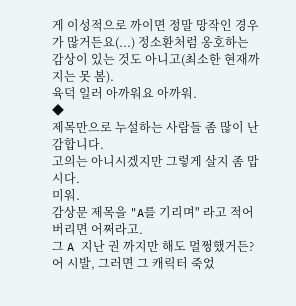게 이성적으로 까이면 정말 망작인 경우가 많거든요(...) 정소환처럼 옹호하는 감상이 있는 것도 아니고(최소한 현재까지는 못 봄).
육덕 일러 아까워요 아까워.
◆
제목만으로 누설하는 사람들 좀 많이 난감합니다.
고의는 아니시겠지만 그렇게 살지 좀 맙시다.
미워.
감상문 제목을 "A를 기리며" 라고 적어버리면 어쩌라고.
그 A 지난 권 까지만 해도 멀쩡했거든?
어 시발, 그러면 그 캐릭터 죽었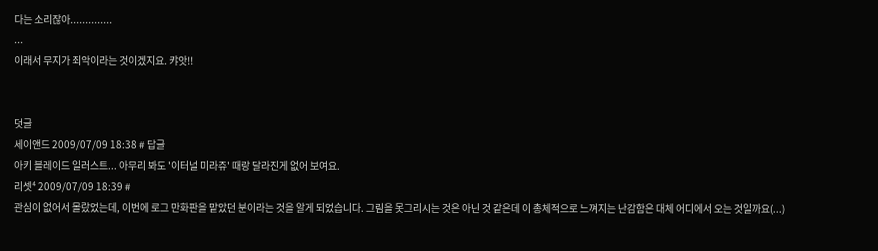다는 소리잖아..............
...
이래서 무지가 죄악이라는 것이겠지요. 캬앗!!


덧글
세이앤드 2009/07/09 18:38 # 답글
아키 블레이드 일러스트... 아무리 봐도 '이터널 미라쥬' 때랑 달라진게 없어 보여요.
리셋⁴ 2009/07/09 18:39 #
관심이 없어서 몰랐었는데, 이번에 로그 만화판을 맡았던 분이라는 것을 알게 되었습니다. 그림을 못그리시는 것은 아닌 것 같은데 이 총체적으로 느껴지는 난감함은 대체 어디에서 오는 것일까요(...)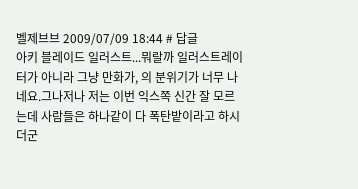벨제브브 2009/07/09 18:44 # 답글
아키 블레이드 일러스트...뭐랄까 일러스트레이터가 아니라 그냥 만화가, 의 분위기가 너무 나네요.그나저나 저는 이번 익스쪽 신간 잘 모르는데 사람들은 하나같이 다 폭탄밭이라고 하시더군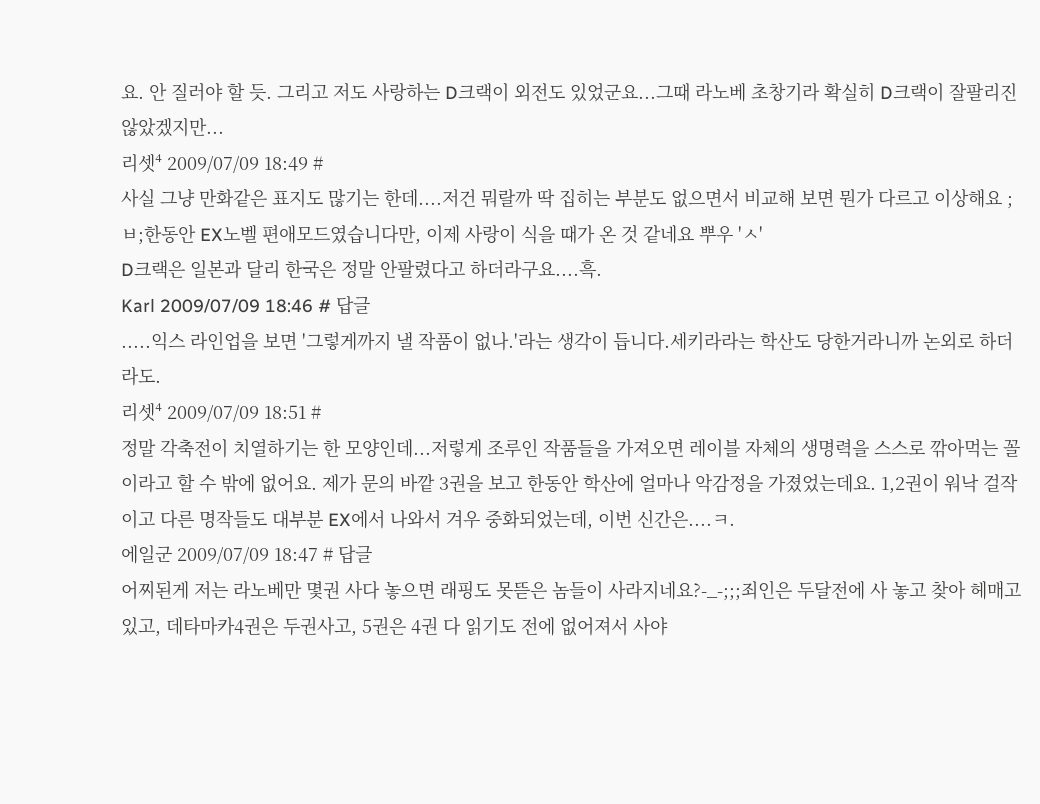요. 안 질러야 할 듯. 그리고 저도 사랑하는 D크랙이 외전도 있었군요...그때 라노베 초창기라 확실히 D크랙이 잘팔리진 않았겠지만...
리셋⁴ 2009/07/09 18:49 #
사실 그냥 만화같은 표지도 많기는 한데....저건 뭐랄까 딱 집히는 부분도 없으면서 비교해 보면 뭔가 다르고 이상해요 ;ㅂ;한동안 EX노벨 편애모드였습니다만, 이제 사랑이 식을 때가 온 것 같네요 뿌우 'ㅅ'
D크랙은 일본과 달리 한국은 정말 안팔렸다고 하더라구요....흑.
Karl 2009/07/09 18:46 # 답글
.....익스 라인업을 보면 '그렇게까지 낼 작품이 없나.'라는 생각이 듭니다.세키라라는 학산도 당한거라니까 논외로 하더라도.
리셋⁴ 2009/07/09 18:51 #
정말 각축전이 치열하기는 한 모양인데...저렇게 조루인 작품들을 가져오면 레이블 자체의 생명력을 스스로 깎아먹는 꼴이라고 할 수 밖에 없어요. 제가 문의 바깥 3권을 보고 한동안 학산에 얼마나 악감정을 가졌었는데요. 1,2권이 워낙 걸작이고 다른 명작들도 대부분 EX에서 나와서 겨우 중화되었는데, 이번 신간은....ㅋ.
에일군 2009/07/09 18:47 # 답글
어찌된게 저는 라노베만 몇권 사다 놓으면 래핑도 못뜯은 놈들이 사라지네요?-_-;;;죄인은 두달전에 사 놓고 찾아 헤매고 있고, 데타마카4권은 두권사고, 5권은 4권 다 읽기도 전에 없어져서 사야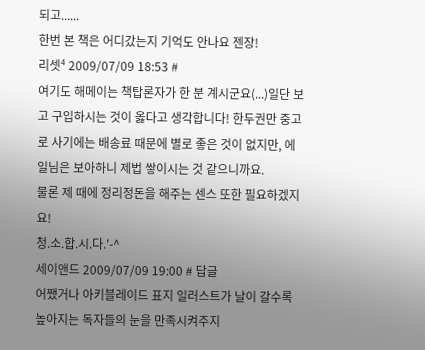되고......
한번 본 책은 어디갔는지 기억도 안나요 젠장!
리셋⁴ 2009/07/09 18:53 #
여기도 해메이는 책탑론자가 한 분 계시군요(...)일단 보고 구입하시는 것이 옳다고 생각합니다! 한두권만 중고로 사기에는 배송료 때문에 별로 좋은 것이 없지만, 에일님은 보아하니 제법 쌓이시는 것 같으니까요.
물론 제 때에 정리정돈을 해주는 센스 또한 필요하겠지요!
청.소.합.시.다.'-^
세이앤드 2009/07/09 19:00 # 답글
어쨌거나 아키블레이드 표지 일러스트가 날이 갈수록 높아지는 독자들의 눈을 만족시켜주지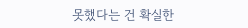못했다는 건 확실한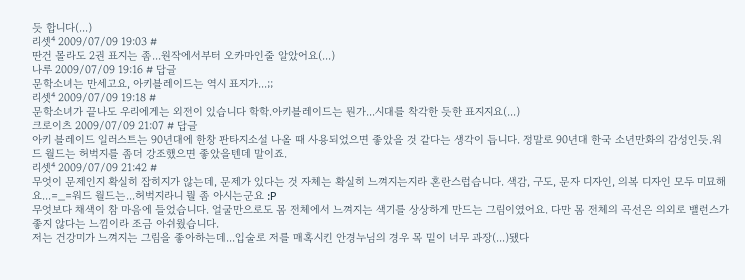듯 합니다(...)
리셋⁴ 2009/07/09 19:03 #
딴건 몰라도 2권 표지는 좀...원작에서부터 오카마인줄 알았어요(...)
나루 2009/07/09 19:16 # 답글
문학소녀는 만세고요, 아키블레이드는 역시 표지가...;;
리셋⁴ 2009/07/09 19:18 #
문학소녀가 끝나도 우리에게는 외전이 있습니다 학학.아키블레이드는 뭔가...시대를 착각한 듯한 표지지요(...)
크로이츠 2009/07/09 21:07 # 답글
아키 블레이드 일러스트는 90년대에 한창 판타지소설 나올 때 사용되었으면 좋았을 것 같다는 생각이 듭니다. 정말로 90년대 한국 소년만화의 감성인듯.워드 월드는 허벅지를 좀더 강조했으면 좋았을텐데 말이죠.
리셋⁴ 2009/07/09 21:42 #
무엇이 문제인지 확실히 잡히지가 않는데, 문제가 있다는 것 자체는 확실히 느껴지는지라 혼란스럽습니다. 색감, 구도, 문자 디자인, 의복 디자인 모두 미묘해요...=_=워드 월드는...허벅지라니 뭘 좀 아시는군요 :P
무엇보다 채색이 참 마음에 들었습니다. 얼굴만으로도 몸 전체에서 느껴지는 색기를 상상하게 만드는 그림이였어요. 다만 몸 전체의 곡선은 의외로 밸런스가 좋지 않다는 느낌이라 조금 아쉬웠습니다.
저는 건강미가 느껴지는 그림을 좋아하는데...입술로 저를 매혹시킨 안경누님의 경우 목 밑이 너무 과장(...)됐다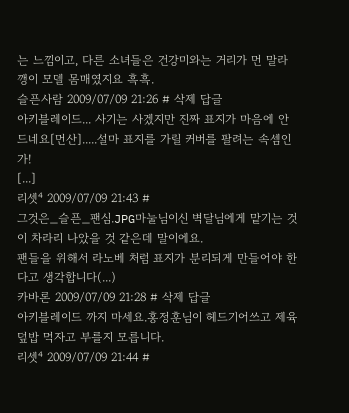는 느낌이고, 다른 소녀들은 건강미와는 거리가 먼 말라깽이 모델 몸매였지요 흑흑.
슬픈사람 2009/07/09 21:26 # 삭제 답글
아키블레이드... 사기는 사겠지만 진짜 표지가 마음에 안 드네요[먼산].....설마 표지를 가릴 커버를 팔려는 속셈인가!
[...]
리셋⁴ 2009/07/09 21:43 #
그것은_슬픈_팬심.JPG마눌님이신 벽달님에게 맡기는 것이 차라리 나았을 것 같은데 말이에요.
팬들을 위해서 라노베 처럼 표지가 분리되게 만들어야 한다고 생각합니다(...)
카바론 2009/07/09 21:28 # 삭제 답글
아키블레이드 까지 마세요.홍정훈님이 헤드기어쓰고 제육덮밥 먹자고 부를지 모릅니다.
리셋⁴ 2009/07/09 21:44 #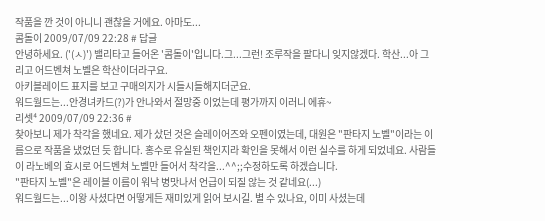작품을 깐 것이 아니니 괜찮을 거에요. 아마도...
콤돌이 2009/07/09 22:28 # 답글
안녕하세요. ('(ㅅ)') 밸리타고 들어온 '콤돌이'입니다.그...그런! 조루작을 팔다니 잊지않겠다. 학산...아 그리고 어드벤쳐 노벨은 학산이더라구요.
아키블레이드 표지를 보고 구매의지가 시들시들해지더군요.
워드월드는...안경녀카드(?)가 안나와서 절망중 이었는데 평가까지 이러니 에휴~
리셋⁴ 2009/07/09 22:36 #
찾아보니 제가 착각을 했네요. 제가 샀던 것은 슬레이어즈와 오펜이였는데, 대원은 "판타지 노벨"이라는 이름으로 작품을 냈었던 듯 합니다. 홍수로 유실된 책인지라 확인을 못해서 이런 실수를 하게 되었네요. 사람들이 라노베의 효시로 어드벤쳐 노벨만 들어서 착각을...^^;;수정하도록 하겠습니다.
"판타지 노벨"은 레이블 이름이 워낙 병맛나서 언급이 되질 않는 것 같네요(...)
워드월드는...이왕 사셨다면 어떻게든 재미있게 읽어 보시길. 별 수 있나요, 이미 사셨는데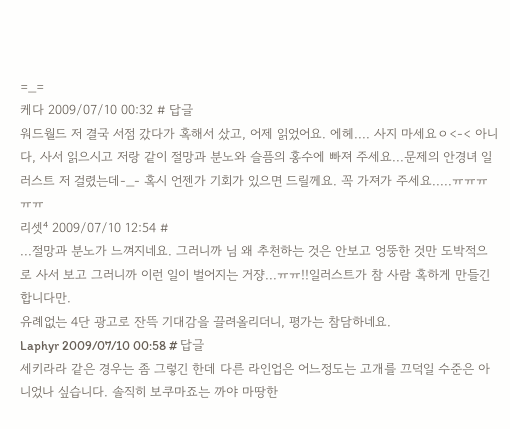=_=
케다 2009/07/10 00:32 # 답글
워드월드 저 결국 서점 갔다가 혹해서 샀고, 어제 읽었어요. 에헤.... 사지 마세요ㅇ<-< 아니다, 사서 읽으시고 저랑 같이 절망과 분노와 슬픔의 홍수에 빠져 주세요...문제의 안경녀 일러스트 저 걸렸는데-_- 혹시 언젠가 기회가 있으면 드릴께요. 꼭 가져가 주세요.....ㅠㅠㅠㅠㅠ
리셋⁴ 2009/07/10 12:54 #
...절망과 분노가 느껴지네요. 그러니까 님 왜 추천하는 것은 안보고 엉뚱한 것만 도박적으로 사서 보고 그러니까 이런 일이 벌어지는 거쟝...ㅠㅠ!!일러스트가 참 사람 혹하게 만들긴 합니다만.
유례없는 4단 광고로 잔뜩 기대감을 끌려올리더니, 평가는 참담하네요.
Laphyr 2009/07/10 00:58 # 답글
세키라라 같은 경우는 좀 그렇긴 한데 다른 라인업은 어느정도는 고개를 끄덕일 수준은 아니었나 싶습니다. 솔직히 보쿠마죠는 까야 마땅한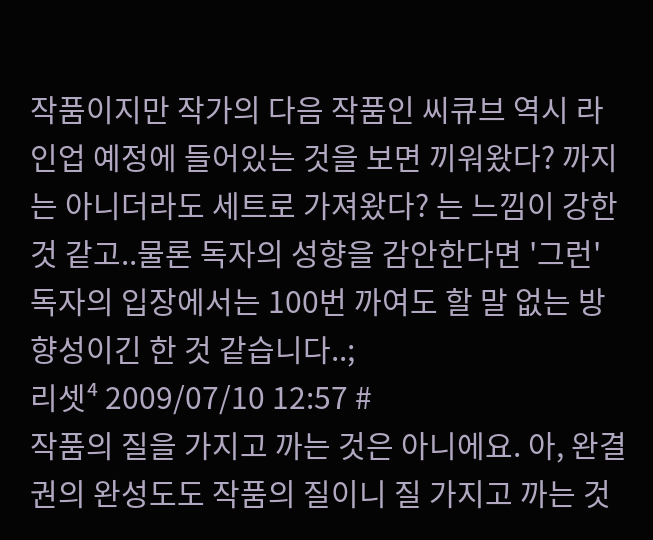작품이지만 작가의 다음 작품인 씨큐브 역시 라인업 예정에 들어있는 것을 보면 끼워왔다? 까지는 아니더라도 세트로 가져왔다? 는 느낌이 강한 것 같고..물론 독자의 성향을 감안한다면 '그런' 독자의 입장에서는 100번 까여도 할 말 없는 방향성이긴 한 것 같습니다..;
리셋⁴ 2009/07/10 12:57 #
작품의 질을 가지고 까는 것은 아니에요. 아, 완결권의 완성도도 작품의 질이니 질 가지고 까는 것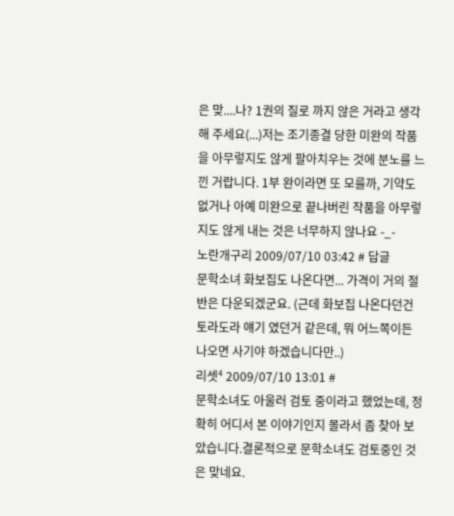은 맞....나? 1권의 질로 까지 않은 거라고 생각해 주세요(...)저는 조기종결 당한 미완의 작품을 아무렇지도 않게 팔아치우는 것에 분노를 느낀 거랍니다. 1부 완이라면 또 모를까, 기약도 없거나 아예 미완으로 끝나버린 작품을 아무렇지도 않게 내는 것은 너무하지 않나요 -_-
노란개구리 2009/07/10 03:42 # 답글
문학소녀 화보집도 나온다면... 가격이 거의 절반은 다운되겠군요. (근데 화보집 나온다던건 토라도라 얘기 였던거 같은데, 뭐 어느쪽이든 나오면 사기야 하겠습니다만..)
리셋⁴ 2009/07/10 13:01 #
문학소녀도 아울러 검토 중이라고 했었는데, 정확히 어디서 본 이야기인지 몰라서 좀 찾아 보았습니다.결론적으로 문학소녀도 검토중인 것은 맞네요.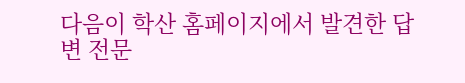다음이 학산 홈페이지에서 발견한 답변 전문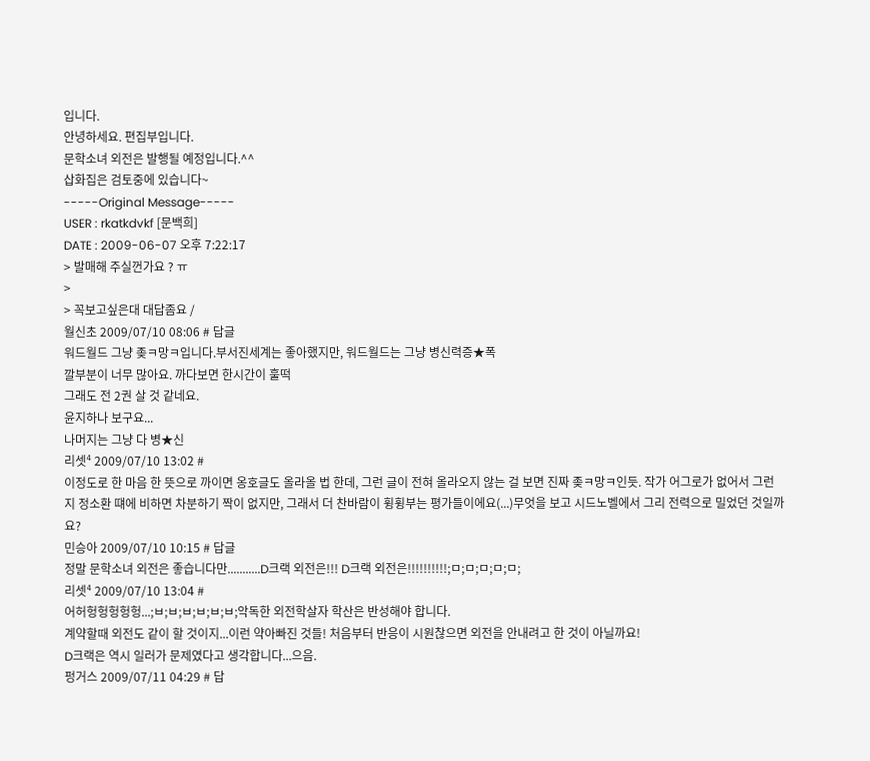입니다.
안녕하세요. 편집부입니다.
문학소녀 외전은 발행될 예정입니다.^^
삽화집은 검토중에 있습니다~
-----Original Message-----
USER : rkatkdvkf [문백희]
DATE : 2009-06-07 오후 7:22:17
> 발매해 주실껀가요 ? ㅠ
>
> 꼭보고싶은대 대답좀요 /
월신초 2009/07/10 08:06 # 답글
워드월드 그냥 좆ㅋ망ㅋ입니다.부서진세계는 좋아했지만, 워드월드는 그냥 병신력증★폭
깔부분이 너무 많아요. 까다보면 한시간이 훌떡
그래도 전 2권 살 것 같네요.
윤지하나 보구요...
나머지는 그냥 다 병★신
리셋⁴ 2009/07/10 13:02 #
이정도로 한 마음 한 뜻으로 까이면 옹호글도 올라올 법 한데, 그런 글이 전혀 올라오지 않는 걸 보면 진짜 좆ㅋ망ㅋ인듯. 작가 어그로가 없어서 그런지 정소환 떄에 비하면 차분하기 짝이 없지만, 그래서 더 찬바람이 휭휭부는 평가들이에요(...)무엇을 보고 시드노벨에서 그리 전력으로 밀었던 것일까요?
민승아 2009/07/10 10:15 # 답글
정말 문학소녀 외전은 좋습니다만...........D크랙 외전은!!! D크랙 외전은!!!!!!!!!!;ㅁ;ㅁ;ㅁ;ㅁ;ㅁ;
리셋⁴ 2009/07/10 13:04 #
어허헝헝헝헝헝...;ㅂ;ㅂ;ㅂ;ㅂ;ㅂ;ㅂ;악독한 외전학살자 학산은 반성해야 합니다.
계약할때 외전도 같이 할 것이지...이런 약아빠진 것들! 처음부터 반응이 시원찮으면 외전을 안내려고 한 것이 아닐까요!
D크랙은 역시 일러가 문제였다고 생각합니다...으음.
펑거스 2009/07/11 04:29 # 답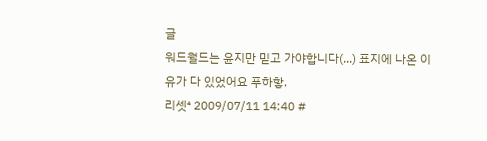글
워드월드는 윤지만 믿고 가야합니다(...) 표지에 나온 이유가 다 있었어요 푸하핳.
리셋⁴ 2009/07/11 14:40 #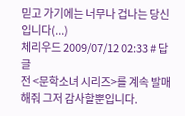믿고 가기에는 너무나 겁나는 당신입니다(...)
체리우드 2009/07/12 02:33 # 답글
전 <문학소녀 시리즈>를 계속 발매해줘 그저 감사할뿐입니다.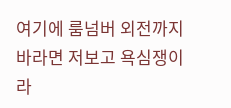여기에 룸넘버 외전까지 바라면 저보고 욕심쟁이라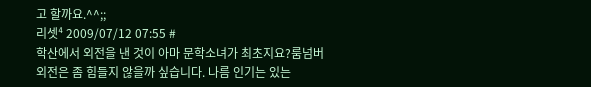고 할까요.^^;;
리셋⁴ 2009/07/12 07:55 #
학산에서 외전을 낸 것이 아마 문학소녀가 최초지요?룸넘버 외전은 좀 힘들지 않을까 싶습니다. 나름 인기는 있는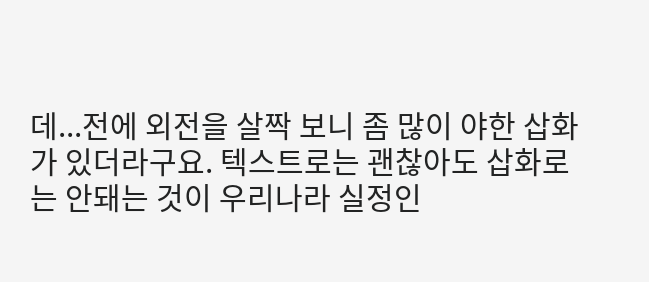데...전에 외전을 살짝 보니 좀 많이 야한 삽화가 있더라구요. 텍스트로는 괜찮아도 삽화로는 안돼는 것이 우리나라 실정인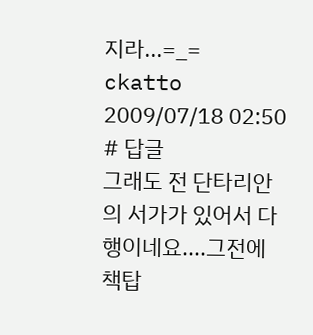지라...=_=
ckatto 2009/07/18 02:50 # 답글
그래도 전 단타리안의 서가가 있어서 다행이네요....그전에 책탑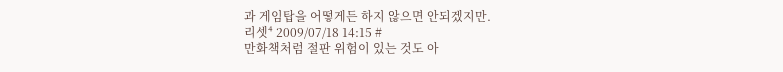과 게임탑을 어떻게든 하지 않으면 안되겠지만.
리셋⁴ 2009/07/18 14:15 #
만화책처럼 절판 위험이 있는 것도 아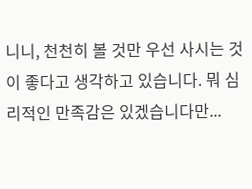니니, 천천히 볼 것만 우선 사시는 것이 좋다고 생각하고 있습니다. 뭐 심리적인 만족감은 있겠습니다만...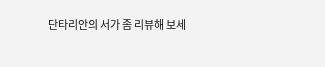단타리안의 서가 좀 리뷰해 보세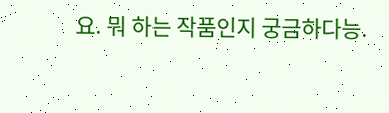요. 뭐 하는 작품인지 궁금하다능.